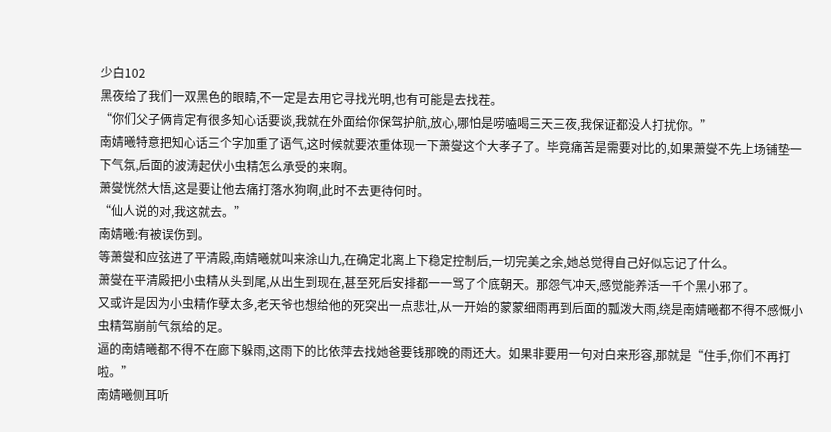少白102
黑夜给了我们一双黑色的眼睛,不一定是去用它寻找光明,也有可能是去找茬。
“你们父子俩肯定有很多知心话要谈,我就在外面给你保驾护航,放心,哪怕是唠嗑喝三天三夜,我保证都没人打扰你。”
南婧曦特意把知心话三个字加重了语气,这时候就要浓重体现一下萧燮这个大孝子了。毕竟痛苦是需要对比的,如果萧燮不先上场铺垫一下气氛,后面的波涛起伏小虫精怎么承受的来啊。
萧燮恍然大悟,这是要让他去痛打落水狗啊,此时不去更待何时。
“仙人说的对,我这就去。”
南婧曦:有被误伤到。
等萧燮和应弦进了平清殿,南婧曦就叫来涂山九,在确定北离上下稳定控制后,一切完美之余,她总觉得自己好似忘记了什么。
萧燮在平清殿把小虫精从头到尾,从出生到现在,甚至死后安排都一一骂了个底朝天。那怨气冲天,感觉能养活一千个黑小邪了。
又或许是因为小虫精作孽太多,老天爷也想给他的死突出一点悲壮,从一开始的蒙蒙细雨再到后面的瓢泼大雨,绕是南婧曦都不得不感慨小虫精驾崩前气氛给的足。
逼的南婧曦都不得不在廊下躲雨,这雨下的比依萍去找她爸要钱那晚的雨还大。如果非要用一句对白来形容,那就是“住手,你们不再打啦。”
南婧曦侧耳听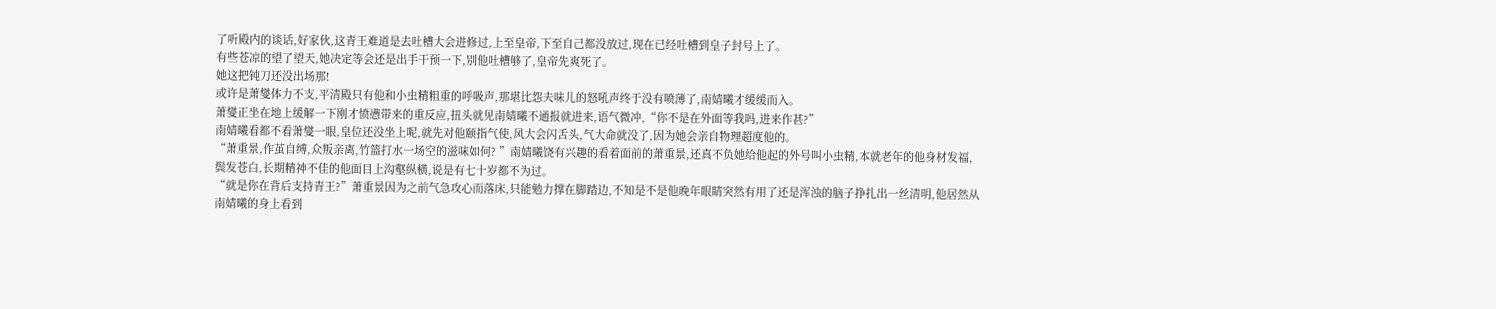了听殿内的谈话,好家伙,这青王难道是去吐槽大会进修过,上至皇帝,下至自己都没放过,现在已经吐槽到皇子封号上了。
有些苍凉的望了望天,她决定等会还是出手干预一下,别他吐槽够了,皇帝先爽死了。
她这把钝刀还没出场那!
或许是萧燮体力不支,平清殿只有他和小虫精粗重的呼吸声,那堪比怨夫味儿的怒吼声终于没有喷薄了,南婧曦才缓缓而入。
萧燮正坐在地上缓解一下刚才愤懑带来的重反应,扭头就见南婧曦不通报就进来,语气微冲,“你不是在外面等我吗,进来作甚?”
南婧曦看都不看萧燮一眼,皇位还没坐上呢,就先对他颐指气使,风大会闪舌头,气大命就没了,因为她会亲自物理超度他的。
“萧重景,作茧自缚,众叛亲离,竹篮打水一场空的滋味如何? ”南婧曦饶有兴趣的看着面前的萧重景,还真不负她给他起的外号叫小虫精,本就老年的他身材发福,鬓发苍白,长期精神不佳的他面目上沟壑纵横,说是有七十岁都不为过。
“就是你在背后支持青王?”萧重景因为之前气急攻心而落床,只能勉力撑在脚踏边,不知是不是他晚年眼睛突然有用了还是浑浊的脑子挣扎出一丝清明,他居然从南婧曦的身上看到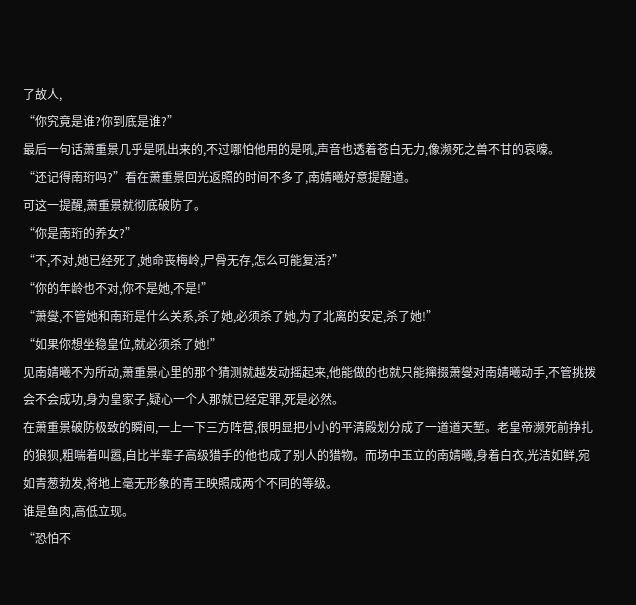了故人,
“你究竟是谁?你到底是谁?”
最后一句话萧重景几乎是吼出来的,不过哪怕他用的是吼,声音也透着苍白无力,像濒死之兽不甘的哀嚎。
“还记得南珩吗?”看在萧重景回光返照的时间不多了,南婧曦好意提醒道。
可这一提醒,萧重景就彻底破防了。
“你是南珩的养女?”
“不,不对,她已经死了,她命丧梅岭,尸骨无存,怎么可能复活?”
“你的年龄也不对,你不是她,不是!”
“萧燮,不管她和南珩是什么关系,杀了她,必须杀了她,为了北离的安定,杀了她!”
“如果你想坐稳皇位,就必须杀了她!”
见南婧曦不为所动,萧重景心里的那个猜测就越发动摇起来,他能做的也就只能撺掇萧燮对南婧曦动手,不管挑拨会不会成功,身为皇家子,疑心一个人那就已经定罪,死是必然。
在萧重景破防极致的瞬间,一上一下三方阵营,很明显把小小的平清殿划分成了一道道天堑。老皇帝濒死前挣扎的狼狈,粗喘着叫嚣,自比半辈子高级猎手的他也成了别人的猎物。而场中玉立的南婧曦,身着白衣,光洁如鲜,宛如青葱勃发,将地上毫无形象的青王映照成两个不同的等级。
谁是鱼肉,高低立现。
“恐怕不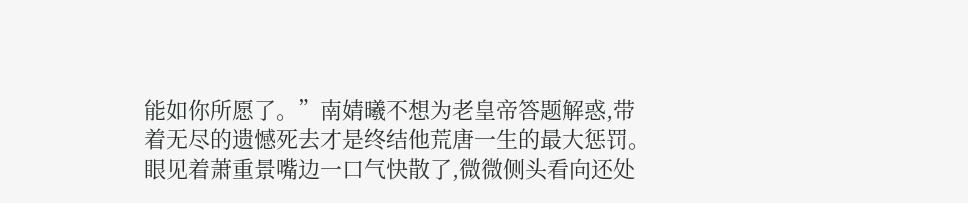能如你所愿了。”南婧曦不想为老皇帝答题解惑,带着无尽的遗憾死去才是终结他荒唐一生的最大惩罚。
眼见着萧重景嘴边一口气快散了,微微侧头看向还处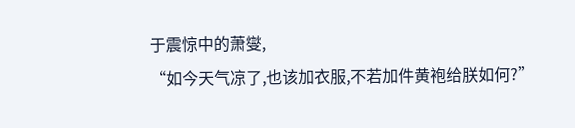于震惊中的萧燮,
“如今天气凉了,也该加衣服,不若加件黄袍给朕如何?”